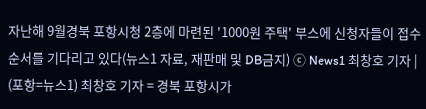자난해 9월경북 포항시청 2층에 마련된 '1000원 주택' 부스에 신청자들이 접수 순서를 기다리고 있다(뉴스1 자료, 재판매 및 DB금지) ⓒ News1 최창호 기자 |
(포항=뉴스1) 최창호 기자 = 경북 포항시가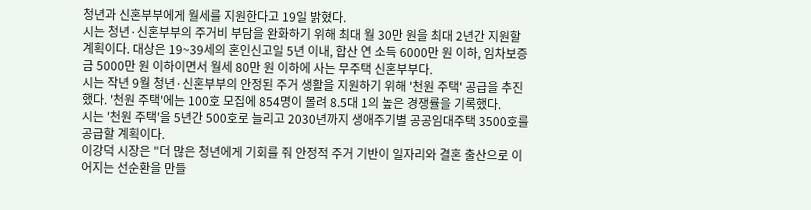청년과 신혼부부에게 월세를 지원한다고 19일 밝혔다.
시는 청년·신혼부부의 주거비 부담을 완화하기 위해 최대 월 30만 원을 최대 2년간 지원할 계획이다. 대상은 19~39세의 혼인신고일 5년 이내, 합산 연 소득 6000만 원 이하, 임차보증금 5000만 원 이하이면서 월세 80만 원 이하에 사는 무주택 신혼부부다.
시는 작년 9월 청년·신혼부부의 안정된 주거 생활을 지원하기 위해 '천원 주택' 공급을 추진했다. '천원 주택'에는 100호 모집에 854명이 몰려 8.5대 1의 높은 경쟁률을 기록했다.
시는 '천원 주택'을 5년간 500호로 늘리고 2030년까지 생애주기별 공공임대주택 3500호를 공급할 계획이다.
이강덕 시장은 "더 많은 청년에게 기회를 줘 안정적 주거 기반이 일자리와 결혼 출산으로 이어지는 선순환을 만들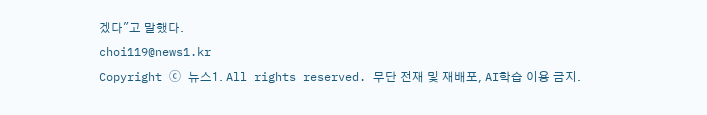겠다"고 말했다.
choi119@news1.kr
Copyright ⓒ 뉴스1. All rights reserved. 무단 전재 및 재배포, AI학습 이용 금지.